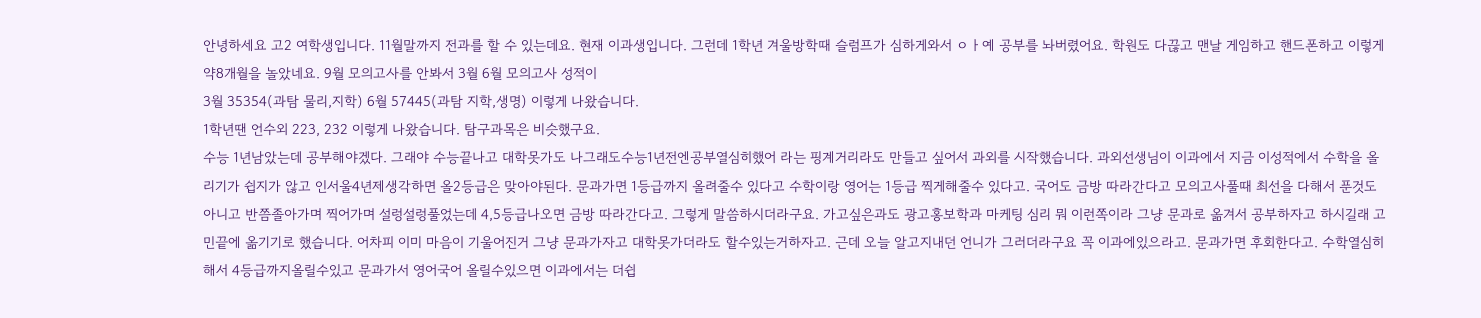안녕하세요 고2 여학생입니다. 11월말까지 전과를 할 수 있는데요. 현재 이과생입니다. 그런데 1학년 겨울방학때 슬럼프가 심하게와서 ㅇㅏ예 공부를 놔버렸어요. 학원도 다끊고 맨날 게임하고 핸드폰하고 이렇게 약8개월을 놀았네요. 9월 모의고사를 안봐서 3월 6월 모의고사 성적이
3월 35354(과탐 물리,지학) 6월 57445(과탐 지학,생명) 이렇게 나왔습니다.
1학년땐 언수외 223, 232 이렇게 나왔습니다. 탐구과목은 비슷했구요.
수능 1년남았는데 공부해야겠다. 그래야 수능끝나고 대학못가도 나그래도수능1년전엔공부열심히했어 라는 핑계거리라도 만들고 싶어서 과외를 시작했습니다. 과외선생님이 이과에서 지금 이성적에서 수학을 올리기가 쉽지가 않고 인서울4년제생각하면 올2등급은 맞아야된다. 문과가면 1등급까지 올려줄수 있다고 수학이랑 영어는 1등급 찍게해줄수 있다고. 국어도 금방 따라간다고 모의고사풀때 최선을 다해서 푼것도 아니고 반쯤졸아가며 찍어가며 설렁설렁풀었는데 4,5등급나오면 금방 따라간다고. 그렇게 말씀하시더라구요. 가고싶은과도 광고홍보학과 마케팅 심리 뭐 이런쪽이라 그냥 문과로 옮겨서 공부하자고 하시길래 고민끝에 옮기기로 했습니다. 어차피 이미 마음이 기울어진거 그냥 문과가자고 대학못가더라도 할수있는거하자고. 근데 오늘 알고지내던 언니가 그러더라구요 꼭 이과에있으라고. 문과가면 후회한다고. 수학열심히해서 4등급까지올릴수있고 문과가서 영어국어 올릴수있으면 이과에서는 더쉽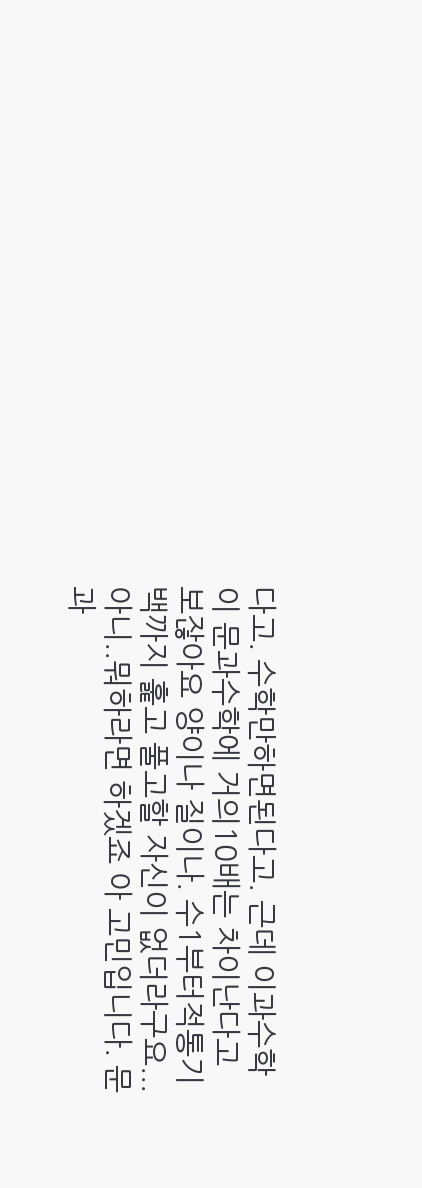다고. 수학만하면된다고. 근데 이과수학이 문과수학에 거의10배는 차이난다고 보잖아요 양이나 질이나. 수1부터적통기백까지 훑고 풀고할 자신이 없더라구요... 아니..뭐하라면 하겠죠 아 고민입니다. 문과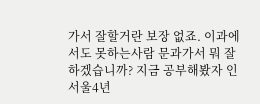가서 잘할거란 보장 없죠. 이과에서도 못하는사람 문과가서 뭐 잘하겠습니까? 지금 공부해봤자 인서울4년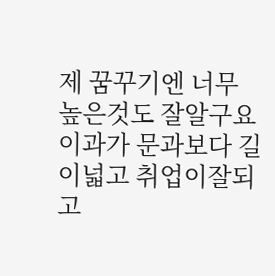제 꿈꾸기엔 너무 높은것도 잘알구요 이과가 문과보다 길이넓고 취업이잘되고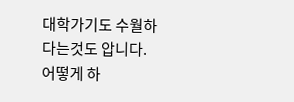대학가기도 수월하다는것도 압니다. 어떻게 하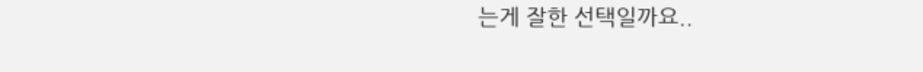는게 잘한 선택일까요..